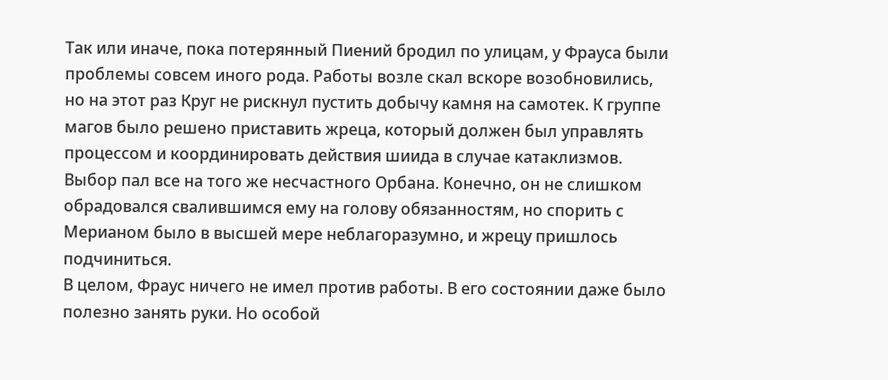Так или иначе, пока потерянный Пиений бродил по улицам, у Фрауса были проблемы совсем иного рода. Работы возле скал вскоре возобновились, но на этот раз Круг не рискнул пустить добычу камня на самотек. К группе магов было решено приставить жреца, который должен был управлять процессом и координировать действия шиида в случае катаклизмов. Выбор пал все на того же несчастного Орбана. Конечно, он не слишком обрадовался свалившимся ему на голову обязанностям, но спорить с Мерианом было в высшей мере неблагоразумно, и жрецу пришлось подчиниться.
В целом, Фраус ничего не имел против работы. В его состоянии даже было полезно занять руки. Но особой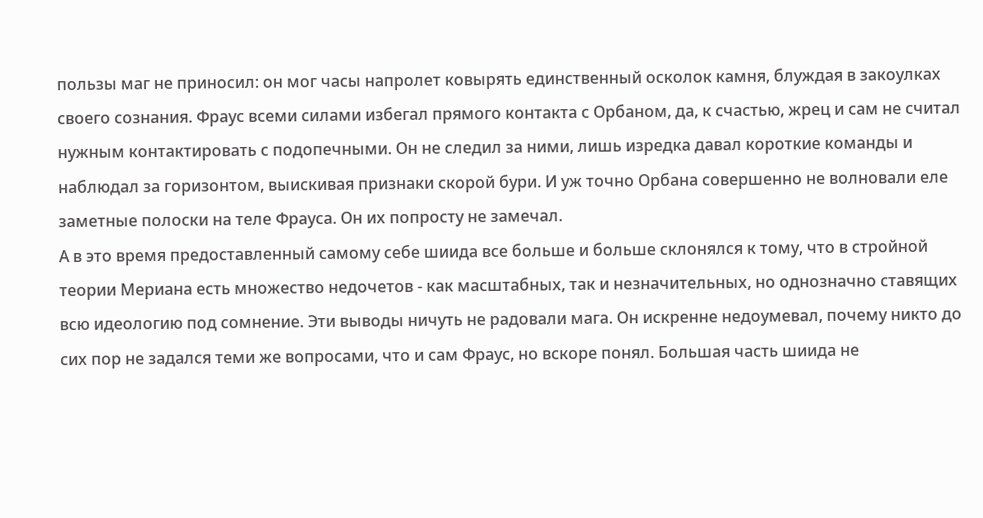пользы маг не приносил: он мог часы напролет ковырять единственный осколок камня, блуждая в закоулках своего сознания. Фраус всеми силами избегал прямого контакта с Орбаном, да, к счастью, жрец и сам не считал нужным контактировать с подопечными. Он не следил за ними, лишь изредка давал короткие команды и наблюдал за горизонтом, выискивая признаки скорой бури. И уж точно Орбана совершенно не волновали еле заметные полоски на теле Фрауса. Он их попросту не замечал.
А в это время предоставленный самому себе шиида все больше и больше склонялся к тому, что в стройной теории Мериана есть множество недочетов - как масштабных, так и незначительных, но однозначно ставящих всю идеологию под сомнение. Эти выводы ничуть не радовали мага. Он искренне недоумевал, почему никто до сих пор не задался теми же вопросами, что и сам Фраус, но вскоре понял. Большая часть шиида не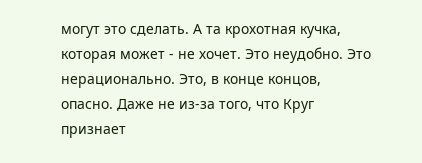могут это сделать. А та крохотная кучка, которая может - не хочет. Это неудобно. Это нерационально. Это, в конце концов, опасно. Даже не из-за того, что Круг признает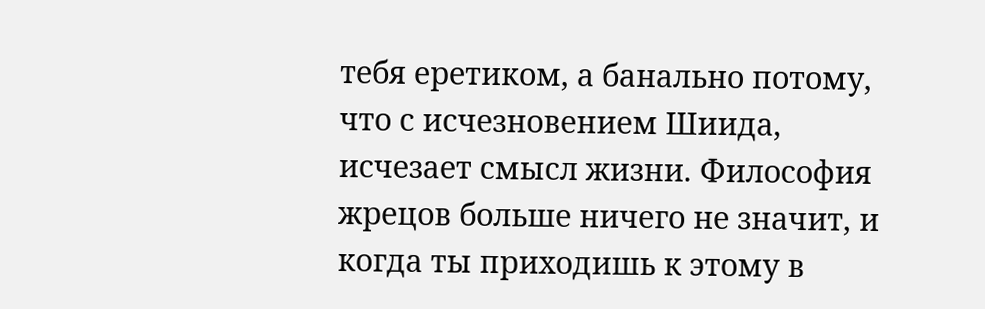тебя еретиком, а банально потому, что с исчезновением Шиида, исчезает смысл жизни. Философия жрецов больше ничего не значит, и когда ты приходишь к этому в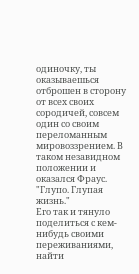одиночку, ты оказываешься отброшен в сторону от всех своих сородичей, совсем один со своим переломанным мировоззрением. В таком незавидном положении и оказался Фраус.
"Глупо. Глупая жизнь."
Его так и тянуло поделиться с кем-нибудь своими переживаниями, найти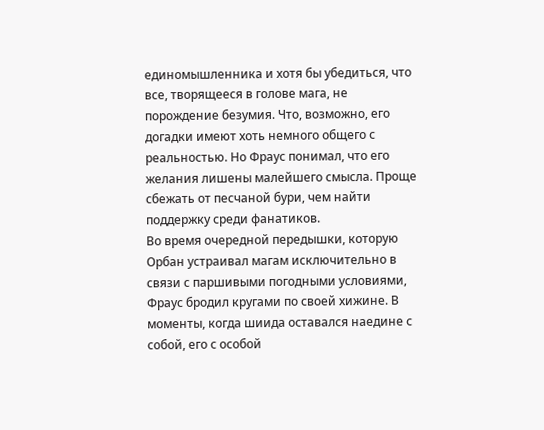единомышленника и хотя бы убедиться, что все, творящееся в голове мага, не порождение безумия. Что, возможно, его догадки имеют хоть немного общего с реальностью. Но Фраус понимал, что его желания лишены малейшего смысла. Проще сбежать от песчаной бури, чем найти поддержку среди фанатиков.
Во время очередной передышки, которую Орбан устраивал магам исключительно в связи с паршивыми погодными условиями, Фраус бродил кругами по своей хижине. В моменты, когда шиида оставался наедине с собой, его с особой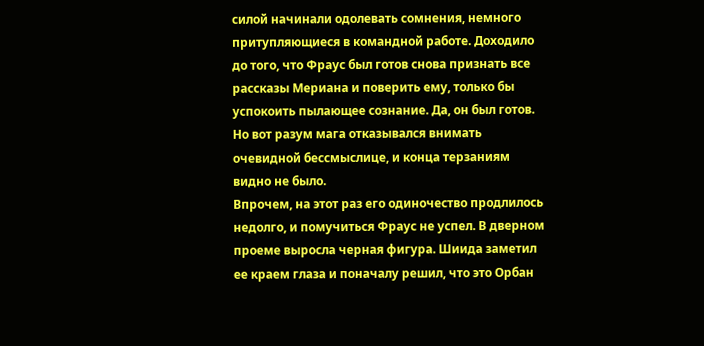силой начинали одолевать сомнения, немного притупляющиеся в командной работе. Доходило до того, что Фраус был готов снова признать все рассказы Мериана и поверить ему, только бы успокоить пылающее сознание. Да, он был готов. Но вот разум мага отказывался внимать очевидной бессмыслице, и конца терзаниям видно не было.
Впрочем, на этот раз его одиночество продлилось недолго, и помучиться Фраус не успел. В дверном проеме выросла черная фигура. Шиида заметил ее краем глаза и поначалу решил, что это Орбан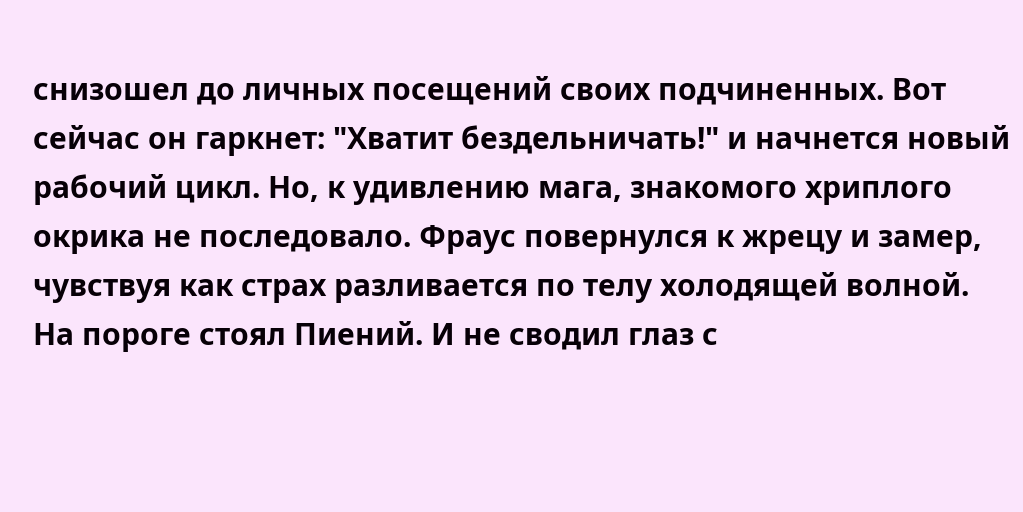снизошел до личных посещений своих подчиненных. Вот сейчас он гаркнет: "Хватит бездельничать!" и начнется новый рабочий цикл. Но, к удивлению мага, знакомого хриплого окрика не последовало. Фраус повернулся к жрецу и замер, чувствуя как страх разливается по телу холодящей волной.
На пороге стоял Пиений. И не сводил глаз с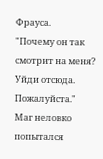Фрауса.
"Почему он так смотрит на меня? Уйди отсюда. Пожалуйста."
Маг неловко попытался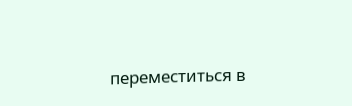переместиться в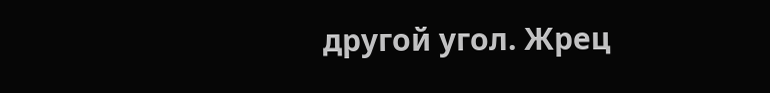другой угол. Жрец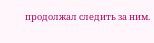продолжал следить за ним.